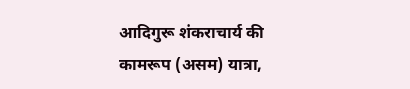आदिगुरू शंकराचार्य की कामरूप (असम) यात्रा,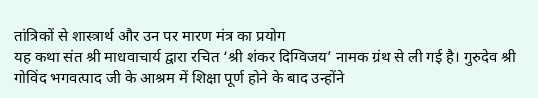तांत्रिकों से शास्त्रार्थ और उन पर मारण मंत्र का प्रयोग
यह कथा संत श्री माधवाचार्य द्वारा रचित ‘श्री शंकर दिग्विजय’ नामक ग्रंथ से ली गई है। गुरुदेव श्री गोविंद भगवत्पाद जी के आश्रम में शिक्षा पूर्ण होने के बाद उन्होंने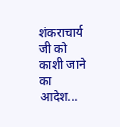शंकराचार्य जी को काशी जाने का आदेश...